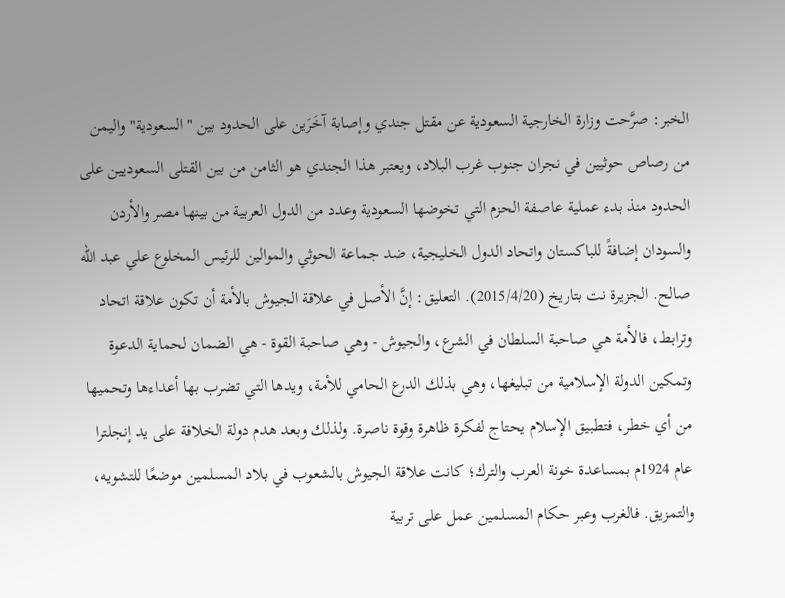الخبر: صرَّحت وزارة الخارجية السعودية عن مقتل جندي وإصابة آخَرَين على الحدود بين "السعودية" واليمن من رصاص حوثيين في نجران جنوب غرب البلاد، ويعتبر هذا الجندي هو الثامن من بين القتلى السعوديين على الحدود منذ بدء عملية عاصفة الحزم التي تخوضها السعودية وعدد من الدول العربية من بينها مصر والأردن والسودان إضافةً للباكستان واتحاد الدول الخليجية، ضد جماعة الحوثي والموالين للرئيس المخلوع علي عبد الله صالح. الجزيرة نت بتاريخ (2015/4/20). التعليق: إنَّ الأصل في علاقة الجيوش بالأمة أن تكون علاقة اتحاد وترابط، فالأمة هي صاحبة السلطان في الشرع، والجيوش - وهي صاحبة القوة - هي الضمان لحماية الدعوة وتمكين الدولة الإسلامية من تبليغها، وهي بذلك الدرع الحامي للأمة، ويدها التي تضرب بها أعداءها وتحميها من أي خطر، فتطبيق الإسلام يحتاج لفكرة ظاهرة وقوة ناصرة. ولذلك وبعد هدم دولة الخلافة على يد إنجلترا عام 1924م بمساعدة خونة العرب والترك؛ كانت علاقة الجيوش بالشعوب في بلاد المسلمين موضعًا للتشويه، والتمزيق. فالغرب وعبر حكام المسلمين عمل على تربية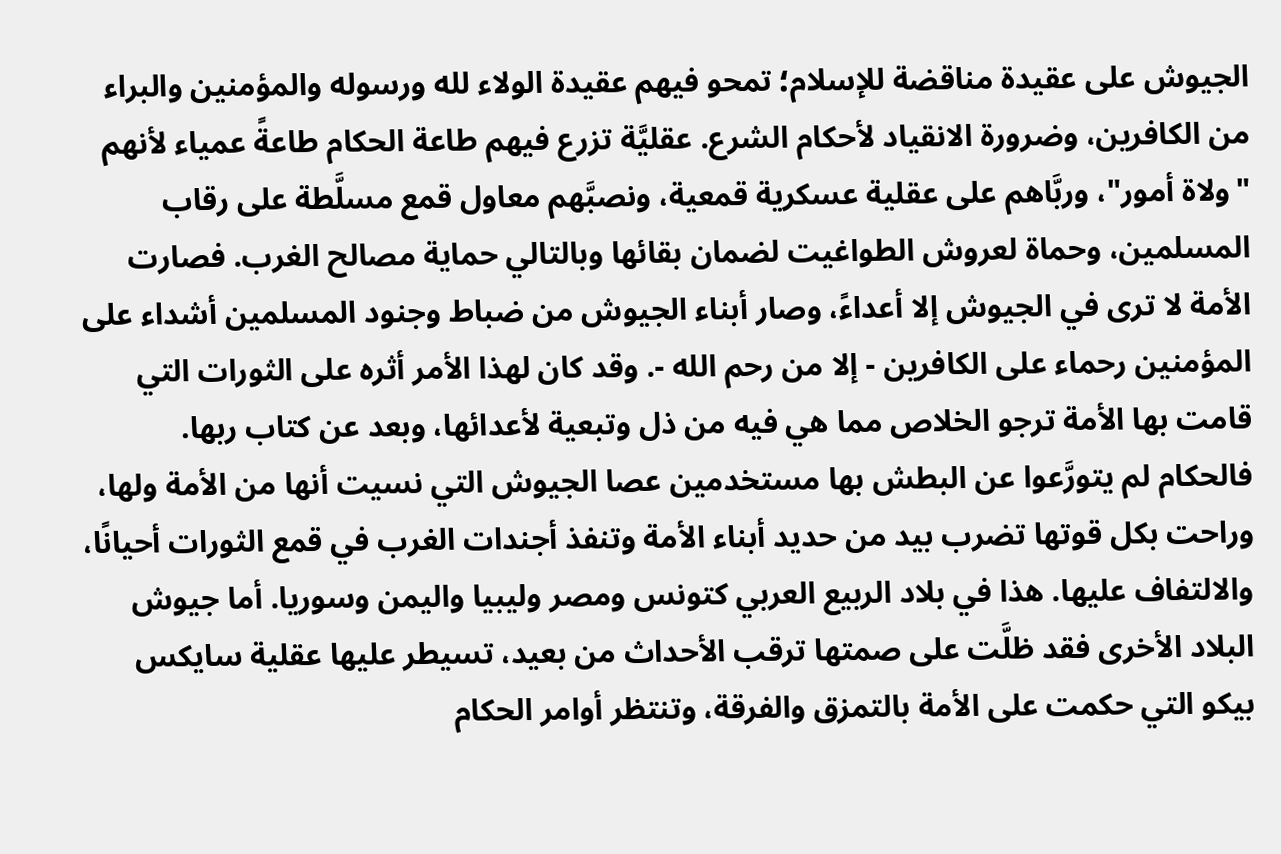الجيوش على عقيدة مناقضة للإسلام؛ تمحو فيهم عقيدة الولاء لله ورسوله والمؤمنين والبراء من الكافرين، وضرورة الانقياد لأحكام الشرع. عقليَّة تزرع فيهم طاعة الحكام طاعةً عمياء لأنهم "ولاة أمور"، وربَّاهم على عقلية عسكرية قمعية، ونصبَّهم معاول قمع مسلَّطة على رقاب المسلمين، وحماة لعروش الطواغيت لضمان بقائها وبالتالي حماية مصالح الغرب. فصارت الأمة لا ترى في الجيوش إلا أعداءً، وصار أبناء الجيوش من ضباط وجنود المسلمين أشداء على المؤمنين رحماء على الكافرين - إلا من رحم الله -. وقد كان لهذا الأمر أثره على الثورات التي قامت بها الأمة ترجو الخلاص مما هي فيه من ذل وتبعية لأعدائها، وبعد عن كتاب ربها. فالحكام لم يتورَّعوا عن البطش بها مستخدمين عصا الجيوش التي نسيت أنها من الأمة ولها، وراحت بكل قوتها تضرب بيد من حديد أبناء الأمة وتنفذ أجندات الغرب في قمع الثورات أحيانًا، والالتفاف عليها. هذا في بلاد الربيع العربي كتونس ومصر وليبيا واليمن وسوريا. أما جيوش البلاد الأخرى فقد ظلَّت على صمتها ترقب الأحداث من بعيد، تسيطر عليها عقلية سايكس بيكو التي حكمت على الأمة بالتمزق والفرقة، وتنتظر أوامر الحكام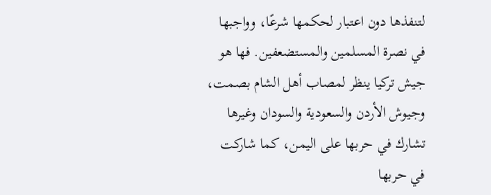لتنفذها دون اعتبار لحكمها شرعًا، وواجبها في نصرة المسلمين والمستضعفين. فها هو جيش تركيا ينظر لمصاب أهل الشام بصمت، وجيوش الأردن والسعودية والسودان وغيرها تشارك في حربها على اليمن، كما شاركت في حربها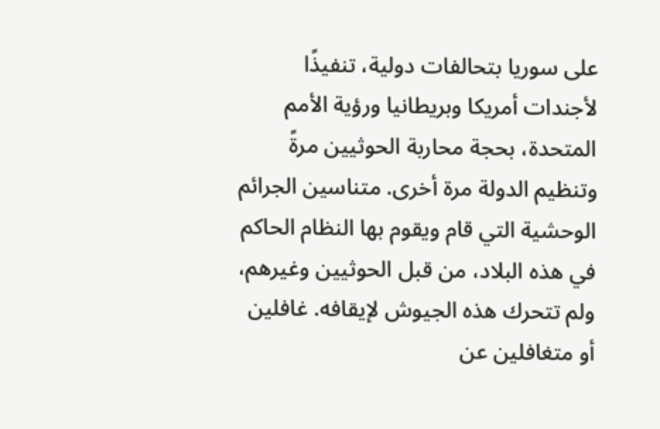على سوريا بتحالفات دولية، تنفيذًا لأجندات أمريكا وبريطانيا ورؤية الأمم المتحدة، بحجة محاربة الحوثيين مرةً وتنظيم الدولة مرة أخرى. متناسين الجرائم الوحشية التي قام ويقوم بها النظام الحاكم في هذه البلاد، من قبل الحوثيين وغيرهم، ولم تتحرك هذه الجيوش لإيقافه. غافلين أو متغافلين عن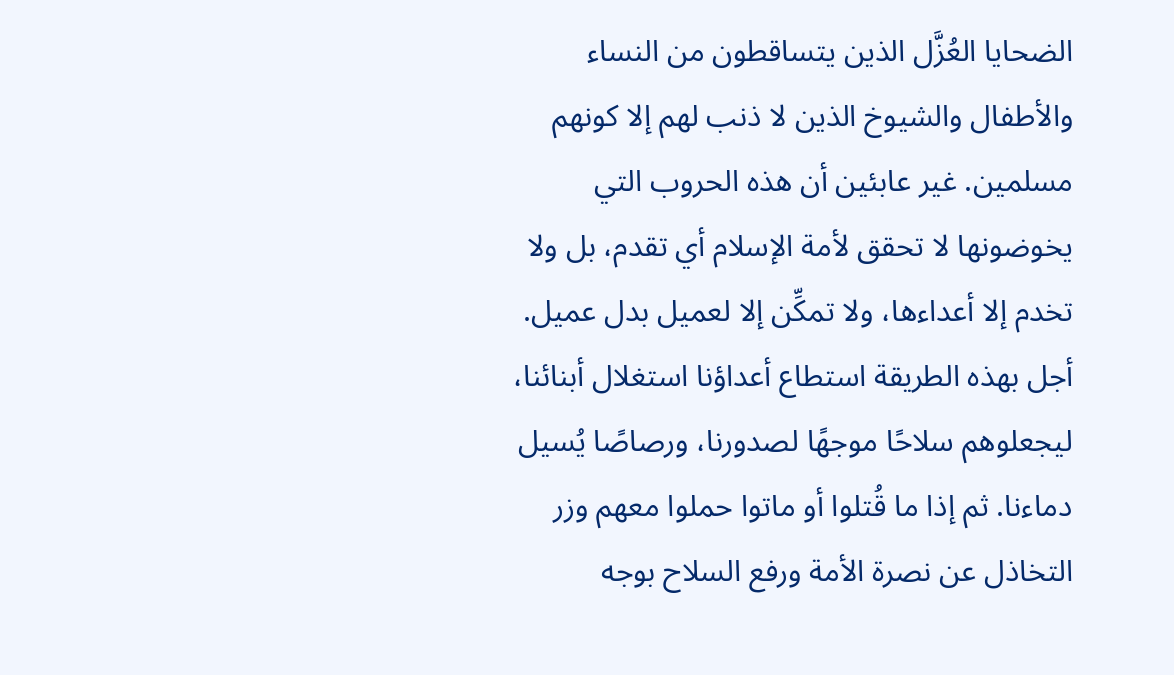الضحايا العُزَّل الذين يتساقطون من النساء والأطفال والشيوخ الذين لا ذنب لهم إلا كونهم مسلمين. غير عابئين أن هذه الحروب التي يخوضونها لا تحقق لأمة الإسلام أي تقدم، بل ولا تخدم إلا أعداءها، ولا تمكِّن إلا لعميل بدل عميل. أجل بهذه الطريقة استطاع أعداؤنا استغلال أبنائنا، ليجعلوهم سلاحًا موجهًا لصدورنا، ورصاصًا يُسيل دماءنا. ثم إذا ما قُتلوا أو ماتوا حملوا معهم وزر التخاذل عن نصرة الأمة ورفع السلاح بوجه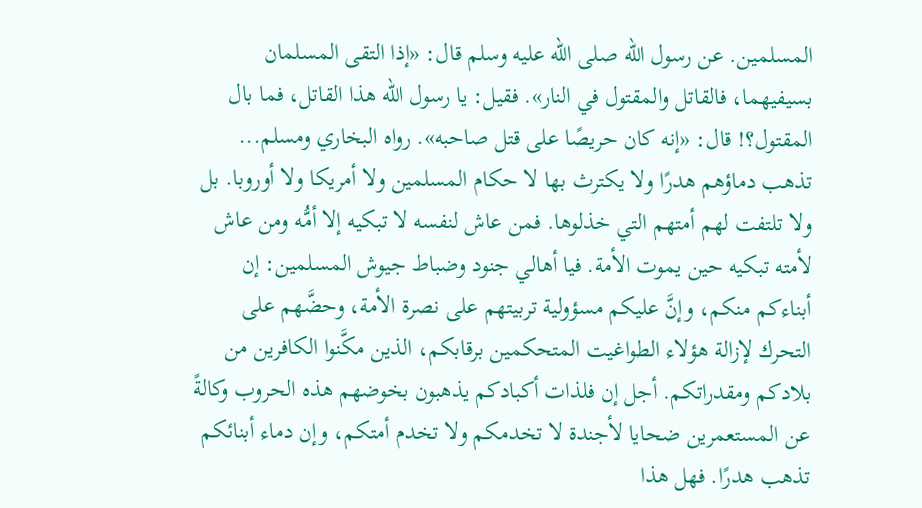المسلمين. عن رسول الله صلى الله عليه وسلم قال: «إذا التقى المسلمان بسيفيهما، فالقاتل والمقتول في النار». فقيل: يا رسول الله هذا القاتل، فما بال المقتول؟! قال: «إنه كان حريصًا على قتل صاحبه». رواه البخاري ومسلم... تذهب دماؤهم هدرًا ولا يكترث بها لا حكام المسلمين ولا أمريكا ولا أوروبا. بل ولا تلتفت لهم أمتهم التي خذلوها. فمن عاش لنفسه لا تبكيه إلا أمُّه ومن عاش لأمته تبكيه حين يموت الأمة. فيا أهالي جنود وضباط جيوش المسلمين: إن أبناءكم منكم، وإنَّ عليكم مسؤولية تربيتهم على نصرة الأمة، وحضَّهم على التحرك لإزالة هؤلاء الطواغيت المتحكمين برقابكم، الذين مكَّنوا الكافرين من بلادكم ومقدراتكم. أجل إن فلذات أكبادكم يذهبون بخوضهم هذه الحروب وكالةً عن المستعمرين ضحايا لأجندة لا تخدمكم ولا تخدم أمتكم، وإن دماء أبنائكم تذهب هدرًا. فهل هذا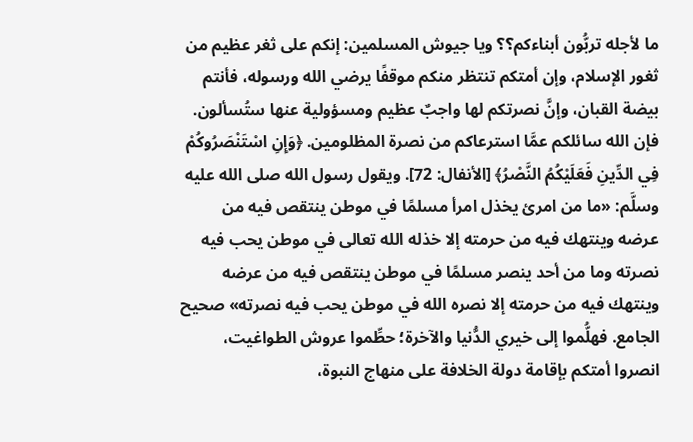ما لأجله تربُّون أبناءكم؟؟ ويا جيوش المسلمين: إنكم على ثغر عظيم من ثغور الإسلام، وإن أمتكم تنتظر منكم موقفًا يرضي الله ورسوله، فأنتم بيضة القبان، وإنَّ نصرتكم لها واجبٌ عظيم ومسؤولية عنها ستُسألون. فإن الله سائلكم عمَّا استرعاكم من نصرة المظلومين. ﴿وَإِنِ اسْتَنْصَرُوكُمْ فِي الدِّينِ فَعَلَيْكُمُ النَّصْرُ﴾ [الأنفال: 72]. ويقول رسول الله صلى الله عليه وسلَّم: «ما من امرئ يخذل امرأ مسلمًا في موطن ينتقص فيه من عرضه وينتهك فيه من حرمته إلا خذله الله تعالى في موطن يحب فيه نصرته وما من أحد ينصر مسلمًا في موطن ينتقص فيه من عرضه وينتهك فيه من حرمته إلا نصره الله في موطن يحب فيه نصرته» صحيح الجامع. فهلُّموا إلى خيري الدُّنيا والآخرة؛ حطِّموا عروش الطواغيت، انصروا أمتكم بإقامة دولة الخلافة على منهاج النبوة،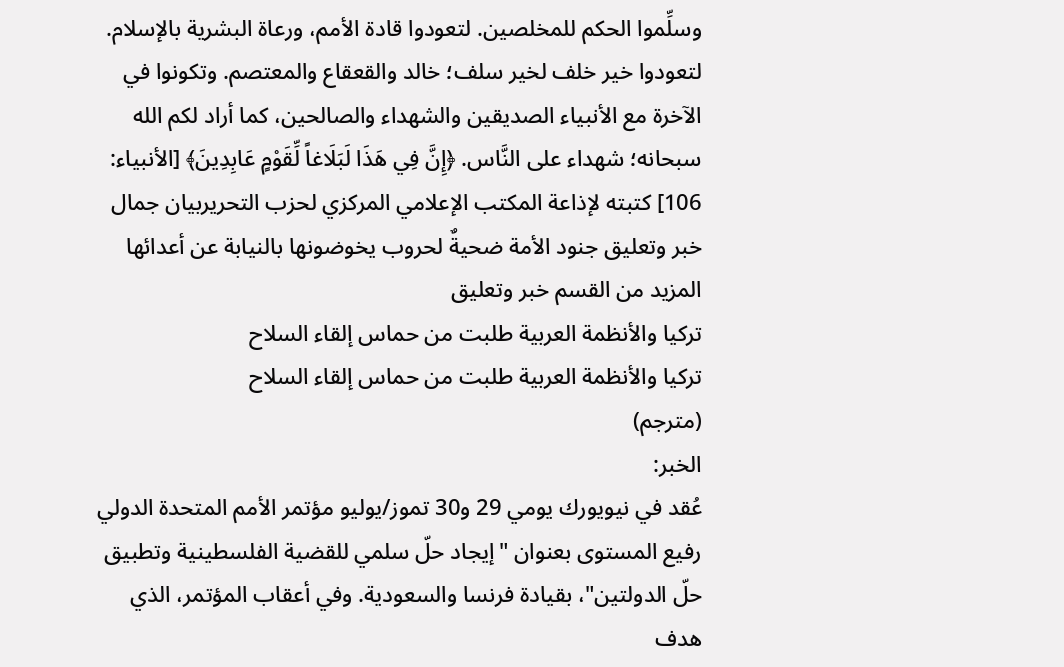وسلِّموا الحكم للمخلصين. لتعودوا قادة الأمم، ورعاة البشرية بالإسلام. لتعودوا خير خلف لخير سلف؛ خالد والقعقاع والمعتصم. وتكونوا في الآخرة مع الأنبياء الصديقين والشهداء والصالحين، كما أراد لكم الله سبحانه؛ شهداء على النَّاس. ﴿إِنَّ فِي هَذَا لَبَلَاغاً لِّقَوْمٍ عَابِدِينَ﴾ [الأنبياء: 106] كتبته لإذاعة المكتب الإعلامي المركزي لحزب التحريربيان جمال
خبر وتعليق جنود الأمة ضحيةٌ لحروب يخوضونها بالنيابة عن أعدائها
المزيد من القسم خبر وتعليق
تركيا والأنظمة العربية طلبت من حماس إلقاء السلاح
تركيا والأنظمة العربية طلبت من حماس إلقاء السلاح
(مترجم)
الخبر:
عُقد في نيويورك يومي 29 و30 تموز/يوليو مؤتمر الأمم المتحدة الدولي رفيع المستوى بعنوان "إيجاد حلّ سلمي للقضية الفلسطينية وتطبيق حلّ الدولتين"، بقيادة فرنسا والسعودية. وفي أعقاب المؤتمر، الذي هدف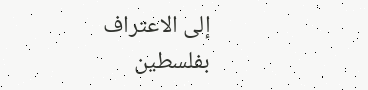إلى الاعتراف بفلسطين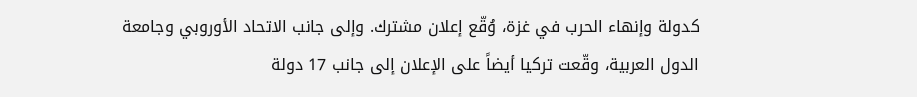كدولة وإنهاء الحرب في غزة، وُقّع إعلان مشترك. وإلى جانب الاتحاد الأوروبي وجامعة الدول العربية، وقّعت تركيا أيضاً على الإعلان إلى جانب 17 دولة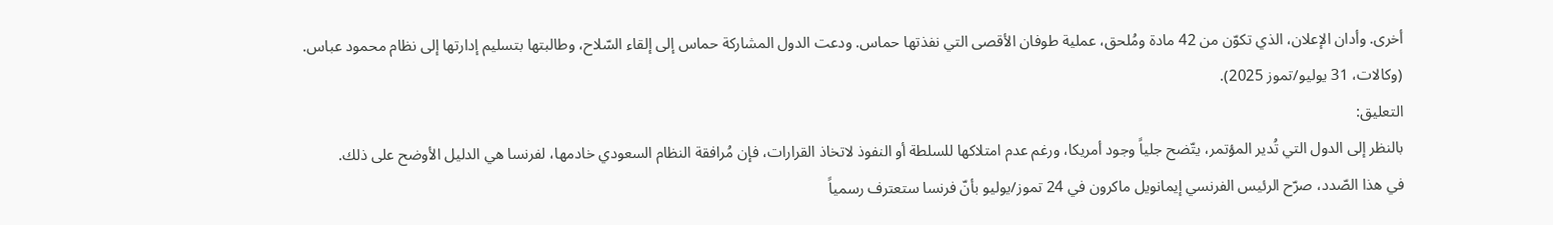أخرى. وأدان الإعلان، الذي تكوّن من 42 مادة ومُلحق، عملية طوفان الأقصى التي نفذتها حماس. ودعت الدول المشاركة حماس إلى إلقاء السّلاح، وطالبتها بتسليم إدارتها إلى نظام محمود عباس. (وكالات، 31 يوليو/تموز 2025).
التعليق:
بالنظر إلى الدول التي تُدير المؤتمر، يتّضح جلياً وجود أمريكا، ورغم عدم امتلاكها للسلطة أو النفوذ لاتخاذ القرارات، فإن مُرافقة النظام السعودي خادمها، لفرنسا هي الدليل الأوضح على ذلك.
في هذا الصّدد، صرّح الرئيس الفرنسي إيمانويل ماكرون في 24 تموز/يوليو بأنّ فرنسا ستعترف رسمياً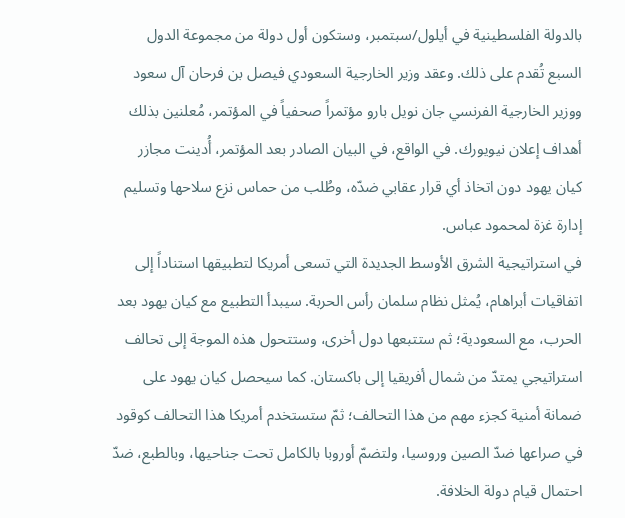بالدولة الفلسطينية في أيلول/سبتمبر، وستكون أول دولة من مجموعة الدول السبع تُقدم على ذلك. وعقد وزير الخارجية السعودي فيصل بن فرحان آل سعود ووزير الخارجية الفرنسي جان نويل بارو مؤتمراً صحفياً في المؤتمر، مُعلنين بذلك أهداف إعلان نيويورك. في الواقع، في البيان الصادر بعد المؤتمر، أُدينت مجازر كيان يهود دون اتخاذ أي قرار عقابي ضدّه، وطُلب من حماس نزع سلاحها وتسليم إدارة غزة لمحمود عباس.
في استراتيجية الشرق الأوسط الجديدة التي تسعى أمريكا لتطبيقها استناداً إلى اتفاقيات أبراهام، يُمثل نظام سلمان رأس الحربة. سيبدأ التطبيع مع كيان يهود بعد الحرب، مع السعودية؛ ثم ستتبعها دول أخرى، وستتحول هذه الموجة إلى تحالف استراتيجي يمتدّ من شمال أفريقيا إلى باكستان. كما سيحصل كيان يهود على ضمانة أمنية كجزء مهم من هذا التحالف؛ ثمّ ستستخدم أمريكا هذا التحالف كوقود في صراعها ضدّ الصين وروسيا، ولتضمّ أوروبا بالكامل تحت جناحيها، وبالطبع، ضدّ احتمال قيام دولة الخلافة.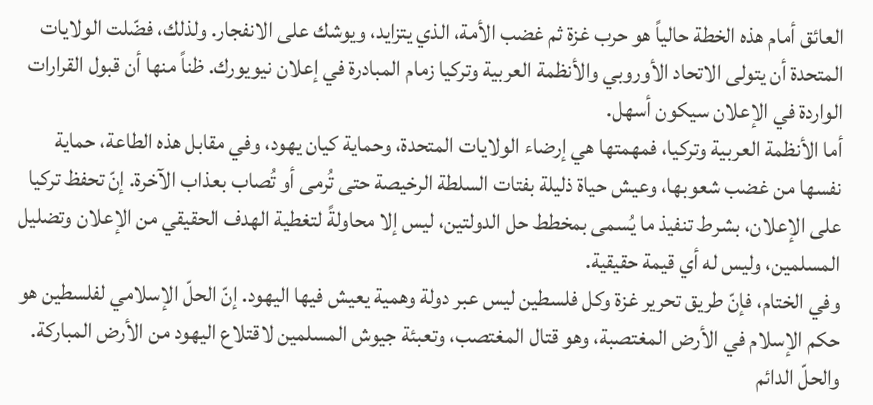العائق أمام هذه الخطة حالياً هو حرب غزة ثم غضب الأمة، الذي يتزايد، ويوشك على الانفجار. ولذلك، فضّلت الولايات المتحدة أن يتولى الاتحاد الأوروبي والأنظمة العربية وتركيا زمام المبادرة في إعلان نيويورك. ظناً منها أن قبول القرارات الواردة في الإعلان سيكون أسهل.
أما الأنظمة العربية وتركيا، فمهمتها هي إرضاء الولايات المتحدة، وحماية كيان يهود، وفي مقابل هذه الطاعة، حماية نفسها من غضب شعوبها، وعيش حياة ذليلة بفتات السلطة الرخيصة حتى تُرمى أو تُصاب بعذاب الآخرة. إنّ تحفظ تركيا على الإعلان، بشرط تنفيذ ما يُسمى بمخطط حل الدولتين، ليس إلا محاولةً لتغطية الهدف الحقيقي من الإعلان وتضليل المسلمين، وليس له أي قيمة حقيقية.
وفي الختام، فإنّ طريق تحرير غزة وكل فلسطين ليس عبر دولة وهمية يعيش فيها اليهود. إنّ الحلّ الإسلامي لفلسطين هو حكم الإسلام في الأرض المغتصبة، وهو قتال المغتصب، وتعبئة جيوش المسلمين لاقتلاع اليهود من الأرض المباركة. والحلّ الدائم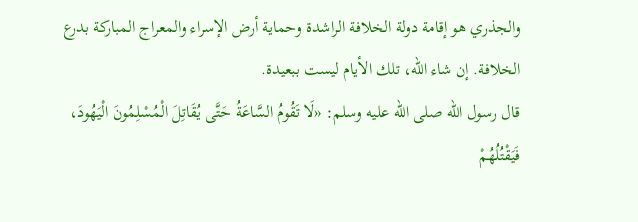والجذري هو إقامة دولة الخلافة الراشدة وحماية أرض الإسراء والمعراج المباركة بدرع الخلافة. إن شاء الله، تلك الأيام ليست ببعيدة.
قال رسول الله صلى الله عليه وسلم: «لَا تَقُومُ السَّاعَةُ حَتَّى يُقَاتِلَ الْمُسْلِمُونَ الْيَهُودَ، فَيَقْتُلُهُمْ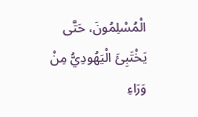الْمُسْلِمُونَ، حَتَّى يَخْتَبِئَ الْيَهُودِيُّ مِنْ وَرَاءِ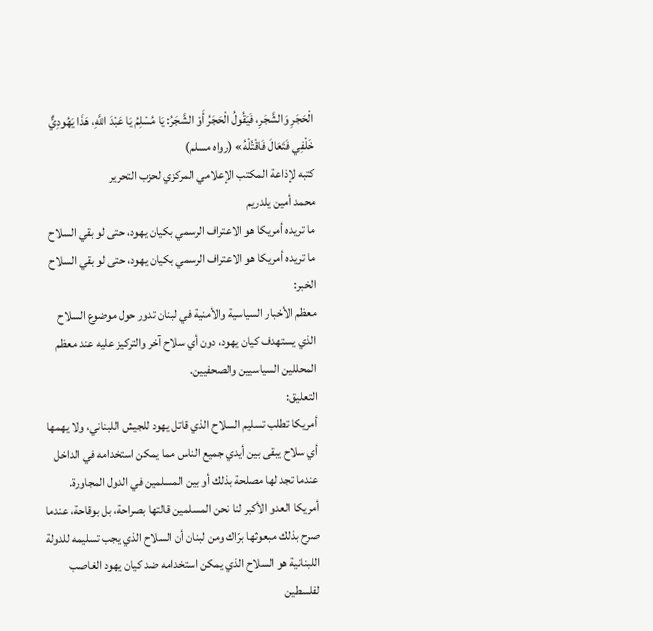الْحَجَرِ وَالشَّجَرِ، فَيَقُولُ الْحَجَرُ أَوْ الشَّجَرُ: يَا مُسْلِمُ يَا عَبْدَ اللَّهِ، هَذَا يَهُودِيٌّ خَلْفِي فَتَعَالَ فَاقْتُلْهُ» (رواه مسلم)
كتبه لإذاعة المكتب الإعلامي المركزي لحزب التحرير
محمد أمين يلدريم
ما تريده أمريكا هو الاعتراف الرسمي بكيان يهود، حتى لو بقي السلاح
ما تريده أمريكا هو الاعتراف الرسمي بكيان يهود، حتى لو بقي السلاح
الخبر:
معظم الأخبار السياسية والأمنية في لبنان تدور حول موضوع السلاح الذي يستهدف كيان يهود، دون أي سلاح آخر والتركيز عليه عند معظم المحللين السياسيين والصحفيين.
التعليق:
أمريكا تطلب تسليم السلاح الذي قاتل يهود للجيش اللبناني، ولا يهمها أي سلاح يبقى بين أيدي جميع الناس مما يمكن استخدامه في الداخل عندما تجد لها مصلحة بذلك أو بين المسلمين في الدول المجاورة.
أمريكا العدو الأكبر لنا نحن المسلمين قالتها بصراحة، بل بوقاحة، عندما صرح بذلك مبعوثها برّاك ومن لبنان أن السلاح الذي يجب تسليمه للدولة اللبنانية هو السلاح الذي يمكن استخدامه ضد كيان يهود الغاصب لفلسطين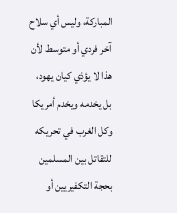المباركة، وليس أي سلاح آخر فردي أو متوسط لأن هذا لا يؤذي كيان يهود، بل يخدمه ويخدم أمريكا وكل الغرب في تحريكه للتقاتل بين المسلمين بحجة التكفيريين أو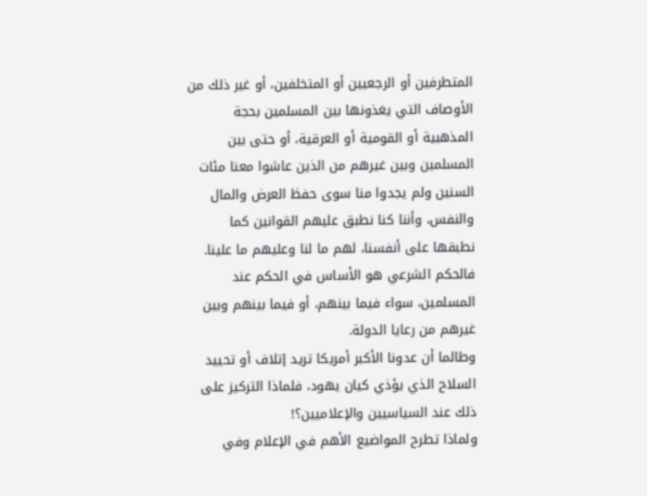المتطرفين أو الرجعيين أو المتخلفين، أو غير ذلك من الأوصاف التي يغذونها بين المسلمين بحجة المذهبية أو القومية أو العرقية، أو حتى بين المسلمين وبين غيرهم من الذين عاشوا معنا مئات السنين ولم يجدوا منا سوى حفظ العرض والمال والنفس، وأننا كنا نطبق عليهم القوانين كما نطبقها على أنفسنا، لهم ما لنا وعليهم ما علينا. فالحكم الشرعي هو الأساس في الحكم عند المسلمين، سواء فيما بينهم، أو فيما بينهم وبين غيرهم من رعايا الدولة.
وطالما أن عدونا الأكبر أمريكا تريد إتلاف أو تحييد السلاح الذي يؤذي كيان يهود، فلماذا التركيز على ذلك عند السياسيين والإعلاميين؟!
ولماذا تطرح المواضيع الأهم في الإعلام وفي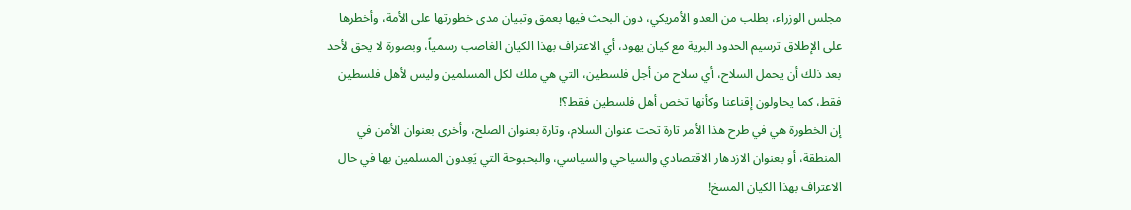مجلس الوزراء، بطلب من العدو الأمريكي، دون البحث فيها بعمق وتبيان مدى خطورتها على الأمة، وأخطرها على الإطلاق ترسيم الحدود البرية مع كيان يهود، أي الاعتراف بهذا الكيان الغاصب رسمياً، وبصورة لا يحق لأحد بعد ذلك أن يحمل السلاح، أي سلاح من أجل فلسطين، التي هي ملك لكل المسلمين وليس لأهل فلسطين فقط، كما يحاولون إقناعنا وكأنها تخص أهل فلسطين فقط؟!
إن الخطورة هي في طرح هذا الأمر تارة تحت عنوان السلام، وتارة بعنوان الصلح، وأخرى بعنوان الأمن في المنطقة، أو بعنوان الازدهار الاقتصادي والسياحي والسياسي، والبحبوحة التي يَعِدون المسلمين بها في حال الاعتراف بهذا الكيان المسخ!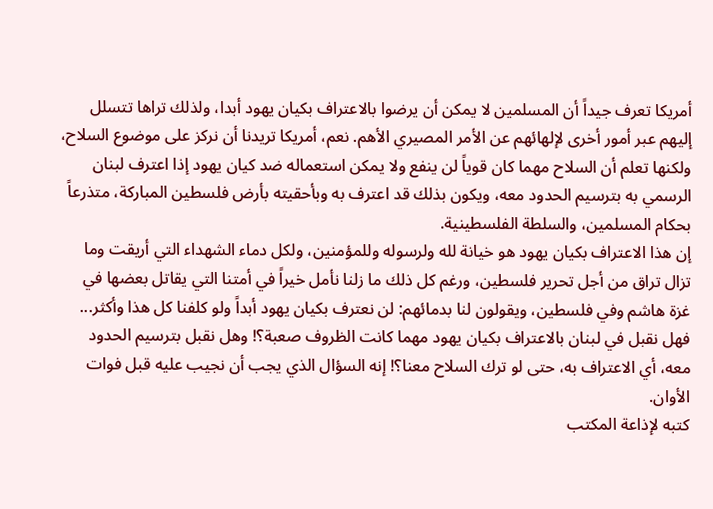أمريكا تعرف جيداً أن المسلمين لا يمكن أن يرضوا بالاعتراف بكيان يهود أبدا، ولذلك تراها تتسلل إليهم عبر أمور أخرى لإلهائهم عن الأمر المصيري الأهم. نعم، أمريكا تريدنا أن نركز على موضوع السلاح، ولكنها تعلم أن السلاح مهما كان قوياً لن ينفع ولا يمكن استعماله ضد كيان يهود إذا اعترف لبنان الرسمي به بترسيم الحدود معه، ويكون بذلك قد اعترف به وبأحقيته بأرض فلسطين المباركة، متذرعاً بحكام المسلمين، والسلطة الفلسطينية.
إن هذا الاعتراف بكيان يهود هو خيانة لله ولرسوله وللمؤمنين، ولكل دماء الشهداء التي أريقت وما تزال تراق من أجل تحرير فلسطين، ورغم كل ذلك ما زلنا نأمل خيراً في أمتنا التي يقاتل بعضها في غزة هاشم وفي فلسطين، ويقولون لنا بدمائهم: لن نعترف بكيان يهود أبداً ولو كلفنا كل هذا وأكثر... فهل نقبل في لبنان بالاعتراف بكيان يهود مهما كانت الظروف صعبة؟! وهل نقبل بترسيم الحدود معه، أي الاعتراف به، حتى لو ترك السلاح معنا؟! إنه السؤال الذي يجب أن نجيب عليه قبل فوات الأوان.
كتبه لإذاعة المكتب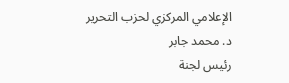الإعلامي المركزي لحزب التحرير
د. محمد جابر
رئيس لجنة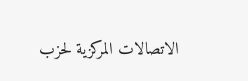الاتصالات المركزية لحزب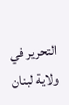التحرير في ولاية لبنان